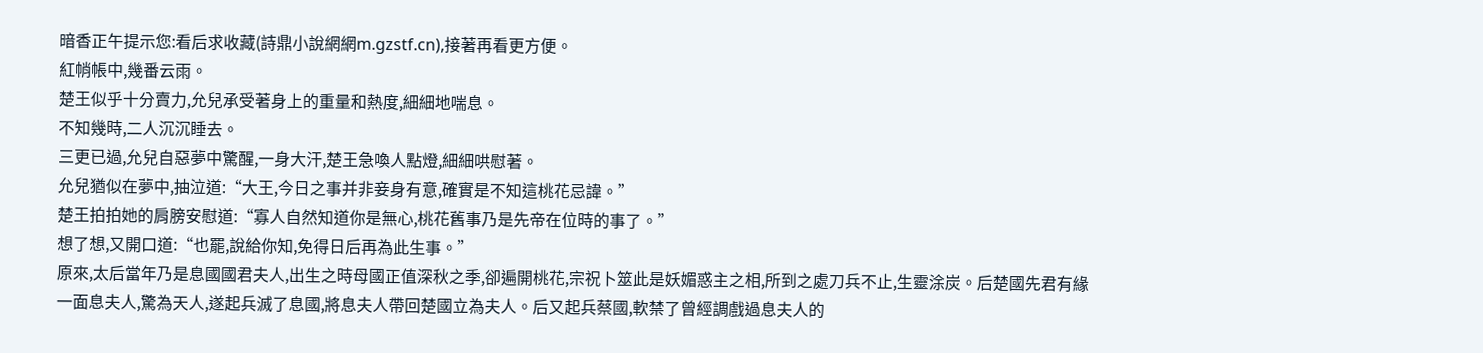暗香正午提示您:看后求收藏(詩鼎小說網網m.gzstf.cn),接著再看更方便。
紅帩帳中,幾番云雨。
楚王似乎十分賣力,允兒承受著身上的重量和熱度,細細地喘息。
不知幾時,二人沉沉睡去。
三更已過,允兒自惡夢中驚醒,一身大汗,楚王急喚人點燈,細細哄慰著。
允兒猶似在夢中,抽泣道:“大王,今日之事并非妾身有意,確實是不知這桃花忌諱。”
楚王拍拍她的肩膀安慰道:“寡人自然知道你是無心,桃花舊事乃是先帝在位時的事了。”
想了想,又開口道:“也罷,說給你知,免得日后再為此生事。”
原來,太后當年乃是息國國君夫人,出生之時母國正值深秋之季,卻遍開桃花,宗祝卜筮此是妖媚惑主之相,所到之處刀兵不止,生靈涂炭。后楚國先君有緣一面息夫人,驚為天人,遂起兵滅了息國,將息夫人帶回楚國立為夫人。后又起兵蔡國,軟禁了曾經調戲過息夫人的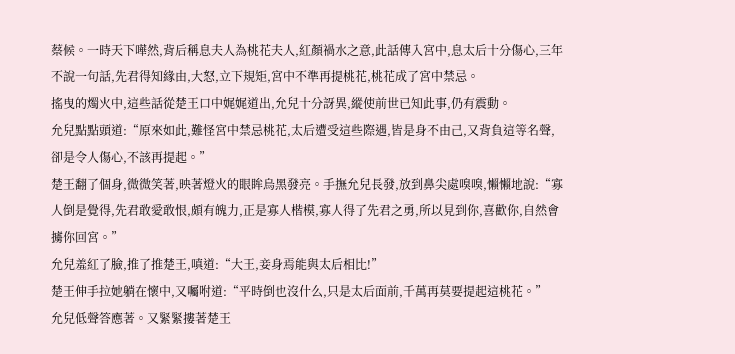蔡候。一時天下嘩然,背后稱息夫人為桃花夫人,紅顏禍水之意,此話傳入宮中,息太后十分傷心,三年不說一句話,先君得知緣由,大怒,立下規矩,宮中不準再提桃花,桃花成了宮中禁忌。
搖曳的燭火中,這些話從楚王口中娓娓道出,允兒十分訝異,縱使前世已知此事,仍有震動。
允兒點點頭道:“原來如此,難怪宮中禁忌桃花,太后遭受這些際遇,皆是身不由己,又背負這等名聲,卻是令人傷心,不該再提起。”
楚王翻了個身,微微笑著,映著燈火的眼眸烏黑發亮。手撫允兒長發,放到鼻尖處嗅嗅,懶懶地說:“寡人倒是覺得,先君敢愛敢恨,頗有魄力,正是寡人楷模,寡人得了先君之勇,所以見到你,喜歡你,自然會擄你回宮。”
允兒羞紅了臉,推了推楚王,嗔道:“大王,妾身焉能與太后相比!”
楚王伸手拉她躺在懷中,又囑咐道:“平時倒也沒什么,只是太后面前,千萬再莫要提起這桃花。”
允兒低聲答應著。又緊緊摟著楚王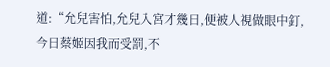道:“允兒害怕,允兒入宮才幾日,便被人視做眼中釘,今日蔡姬因我而受罰,不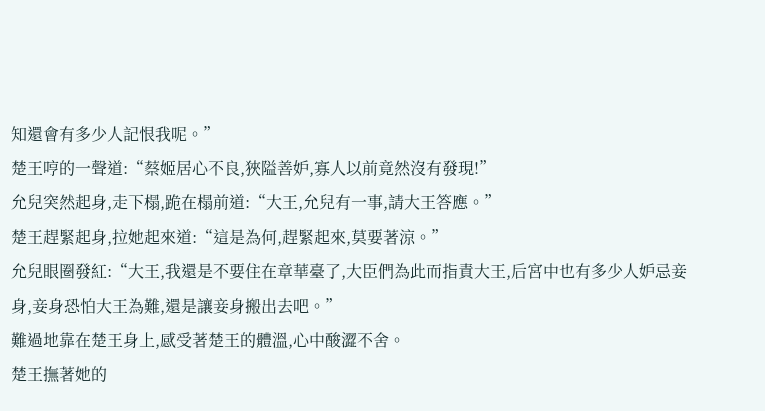知還會有多少人記恨我呢。”
楚王哼的一聲道:“蔡姬居心不良,狹隘善妒,寡人以前竟然沒有發現!”
允兒突然起身,走下榻,跪在榻前道:“大王,允兒有一事,請大王答應。”
楚王趕緊起身,拉她起來道:“這是為何,趕緊起來,莫要著涼。”
允兒眼圈發紅:“大王,我還是不要住在章華臺了,大臣們為此而指責大王,后宮中也有多少人妒忌妾身,妾身恐怕大王為難,還是讓妾身搬出去吧。”
難過地靠在楚王身上,感受著楚王的體溫,心中酸澀不舍。
楚王撫著她的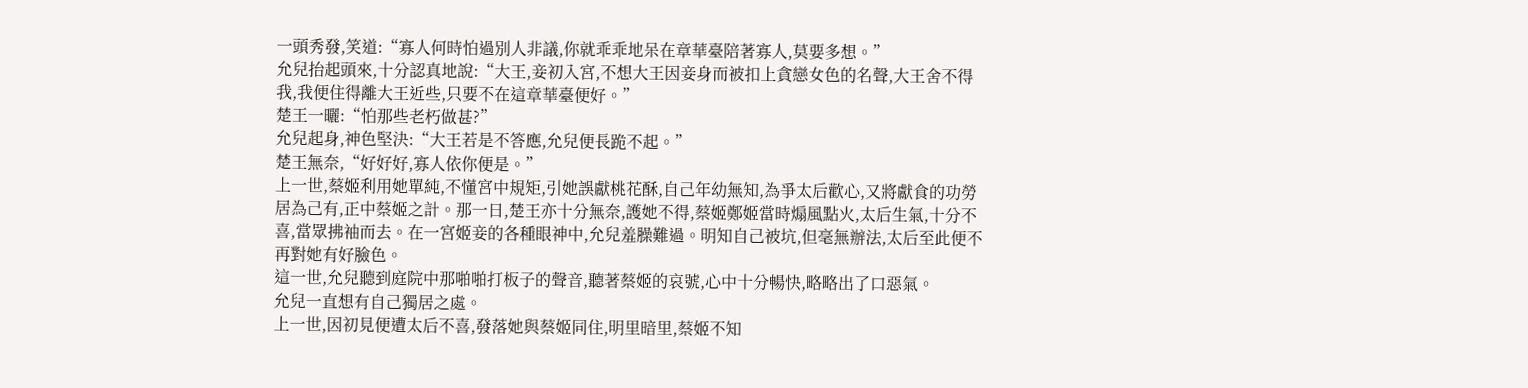一頭秀發,笑道:“寡人何時怕過別人非議,你就乖乖地呆在章華臺陪著寡人,莫要多想。”
允兒抬起頭來,十分認真地說:“大王,妾初入宮,不想大王因妾身而被扣上貪戀女色的名聲,大王舍不得我,我便住得離大王近些,只要不在這章華臺便好。”
楚王一曬:“怕那些老朽做甚?”
允兒起身,神色堅決:“大王若是不答應,允兒便長跪不起。”
楚王無奈,“好好好,寡人依你便是。”
上一世,蔡姬利用她單純,不懂宮中規矩,引她誤獻桃花酥,自己年幼無知,為爭太后歡心,又將獻食的功勞居為己有,正中蔡姬之計。那一日,楚王亦十分無奈,護她不得,蔡姬鄭姬當時煽風點火,太后生氣,十分不喜,當眾拂袖而去。在一宮姬妾的各種眼神中,允兒羞臊難過。明知自己被坑,但毫無辦法,太后至此便不再對她有好臉色。
這一世,允兒聽到庭院中那啪啪打板子的聲音,聽著蔡姬的哀號,心中十分暢快,略略出了口惡氣。
允兒一直想有自己獨居之處。
上一世,因初見便遭太后不喜,發落她與蔡姬同住,明里暗里,蔡姬不知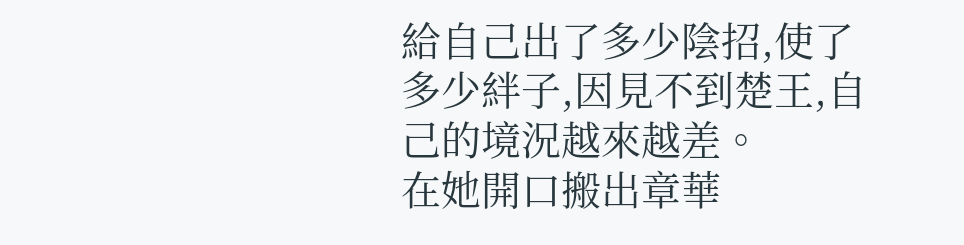給自己出了多少陰招,使了多少絆子,因見不到楚王,自己的境況越來越差。
在她開口搬出章華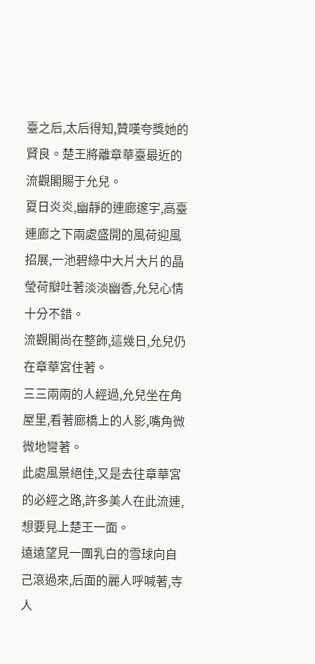臺之后,太后得知,贊嘆夸獎她的賢良。楚王將離章華臺最近的流觀閣賜于允兒。
夏日炎炎,幽靜的連廊邃宇,高臺連廊之下兩處盛開的風荷迎風招展,一池碧綠中大片大片的晶瑩荷瓣吐著淡淡幽香,允兒心情十分不錯。
流觀閣尚在整飾,這幾日,允兒仍在章華宮住著。
三三兩兩的人經過,允兒坐在角屋里,看著廊橋上的人影,嘴角微微地彎著。
此處風景絕佳,又是去往章華宮的必經之路,許多美人在此流連,想要見上楚王一面。
遠遠望見一團乳白的雪球向自己滾過來,后面的麗人呼喊著,寺人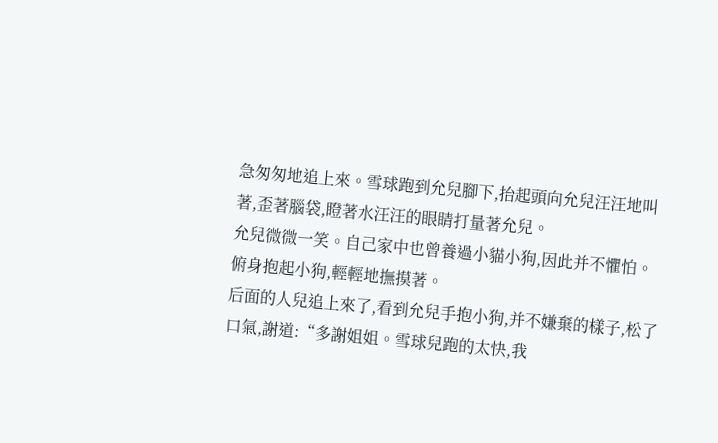急匆匆地追上來。雪球跑到允兒腳下,抬起頭向允兒汪汪地叫著,歪著腦袋,瞪著水汪汪的眼睛打量著允兒。
允兒微微一笑。自己家中也曾養過小貓小狗,因此并不懼怕。俯身抱起小狗,輕輕地撫摸著。
后面的人兒追上來了,看到允兒手抱小狗,并不嫌棄的樣子,松了口氣,謝道:“多謝姐姐。雪球兒跑的太快,我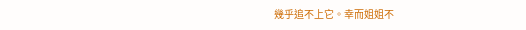幾乎追不上它。幸而姐姐不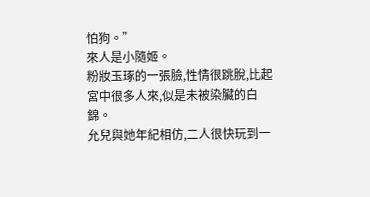怕狗。”
來人是小隨姬。
粉妝玉琢的一張臉,性情很跳脫,比起宮中很多人來,似是未被染臟的白錦。
允兒與她年紀相仿,二人很快玩到一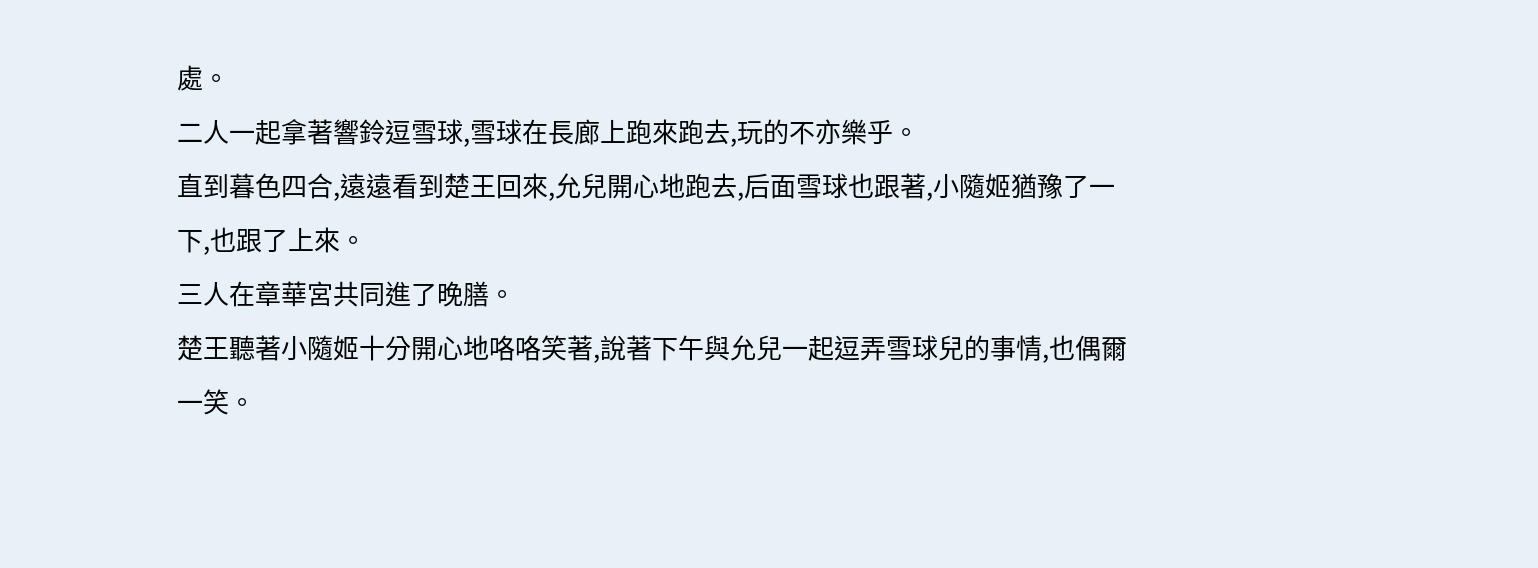處。
二人一起拿著響鈴逗雪球,雪球在長廊上跑來跑去,玩的不亦樂乎。
直到暮色四合,遠遠看到楚王回來,允兒開心地跑去,后面雪球也跟著,小隨姬猶豫了一下,也跟了上來。
三人在章華宮共同進了晚膳。
楚王聽著小隨姬十分開心地咯咯笑著,說著下午與允兒一起逗弄雪球兒的事情,也偶爾一笑。